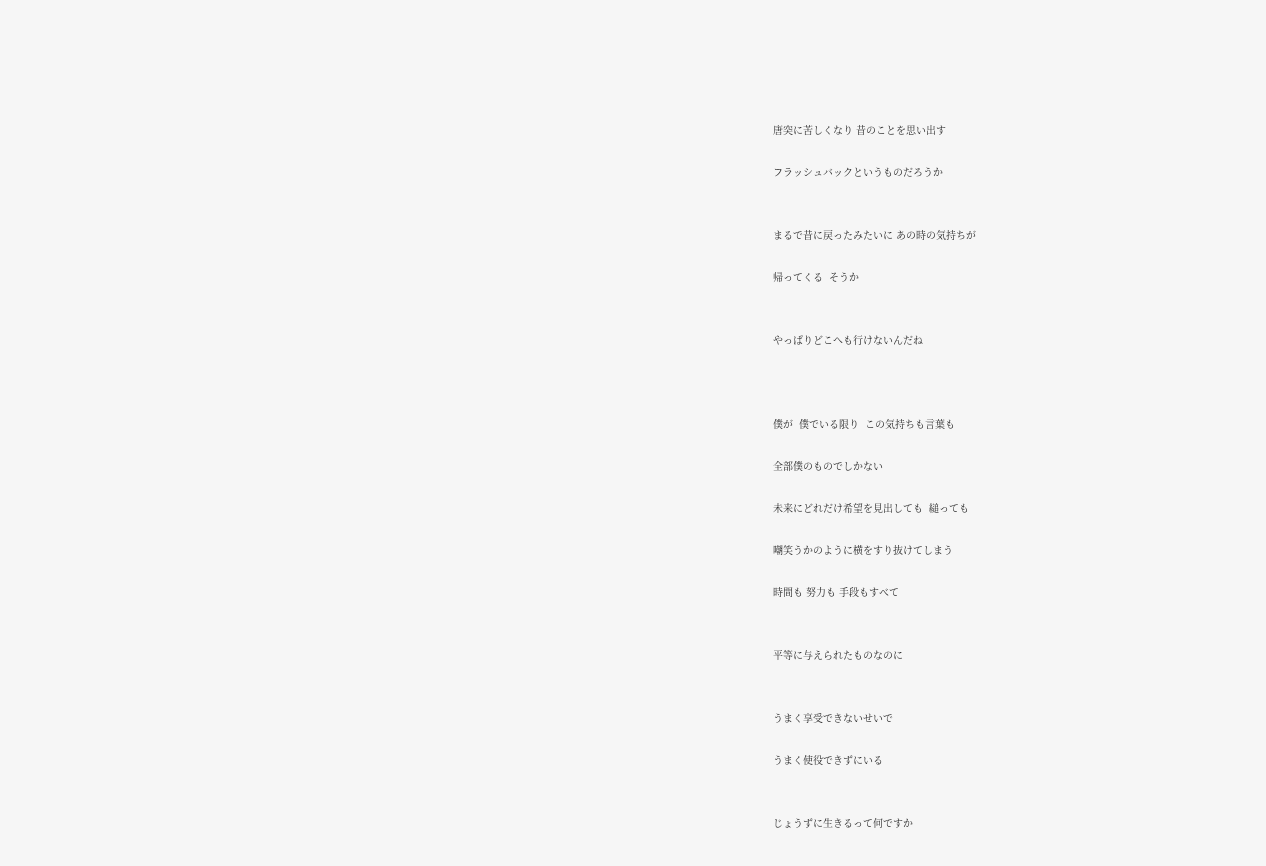唐突に苦しくなり 昔のことを思い出す

フラッシュバックというものだろうか


まるで昔に戻ったみたいに あの時の気持ちが

帰ってくる  そうか


やっぱりどこへも行けないんだね



僕が  僕でいる限り  この気持ちも言葉も

全部僕のものでしかない

未来にどれだけ希望を見出しても  縋っても

嘲笑うかのように横をすり抜けてしまう

時間も 努力も 手段もすべて


平等に与えられたものなのに


うまく享受できないせいで

うまく使役できずにいる


じょうずに生きるって何ですか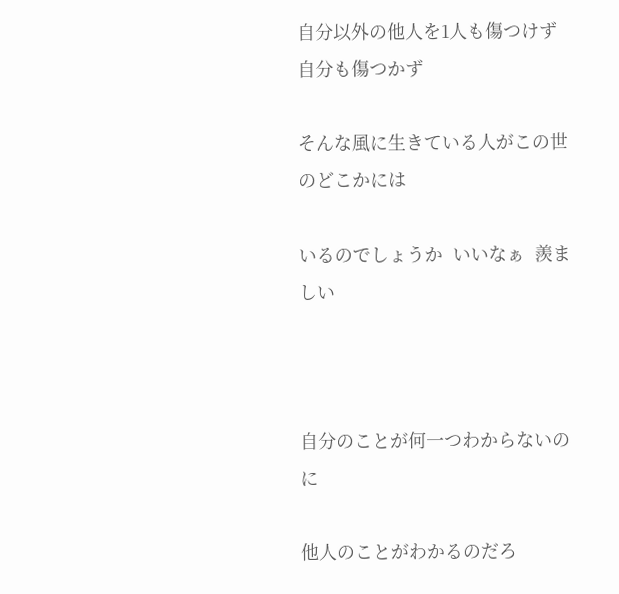自分以外の他人を1人も傷つけず 自分も傷つかず

そんな風に生きている人がこの世のどこかには

いるのでしょうか  いいなぁ  羨ましい



自分のことが何一つわからないのに

他人のことがわかるのだろ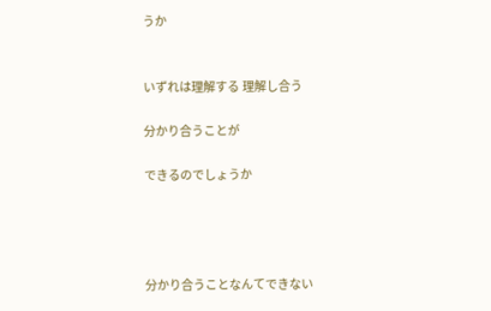うか


いずれは理解する 理解し合う

分かり合うことが

できるのでしょうか




分かり合うことなんてできない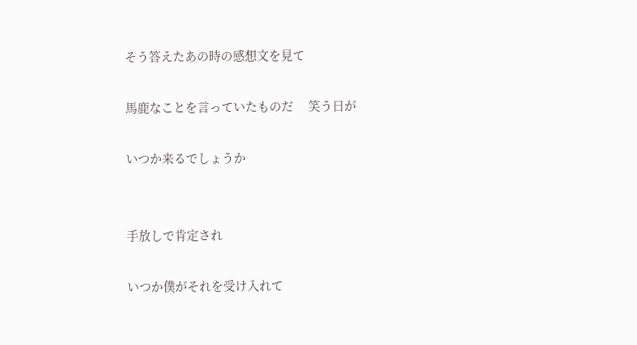そう答えたあの時の感想文を見て

馬鹿なことを言っていたものだ     笑う日が

いつか来るでしょうか


手放しで肯定され

いつか僕がそれを受け入れて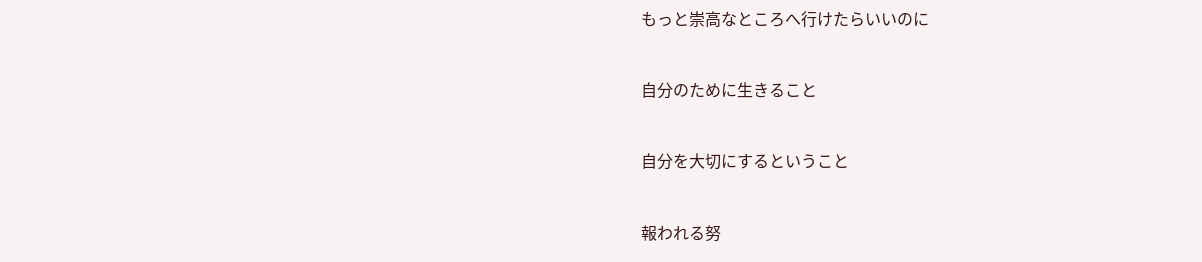もっと崇高なところへ行けたらいいのに


自分のために生きること


自分を大切にするということ


報われる努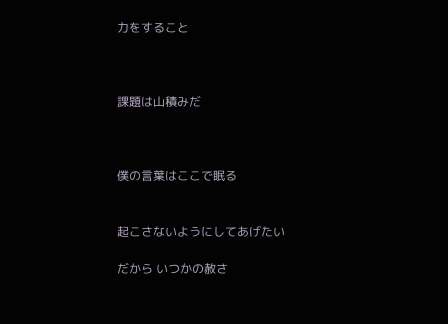力をすること



課題は山積みだ



僕の言葉はここで眠る


起こさないようにしてあげたい

だから いつかの赦さ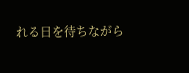れる日を待ちながら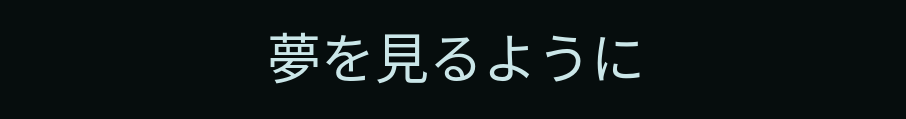夢を見るように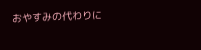おやすみの代わりに